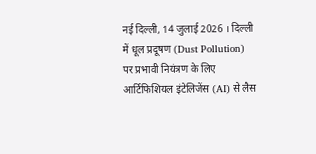नई दिल्ली, 14 जुलाई 2026 । दिल्ली में धूल प्रदूषण (Dust Pollution) पर प्रभावी नियंत्रण के लिए आर्टिफिशियल इंटेलिजेंस (AI) से लैस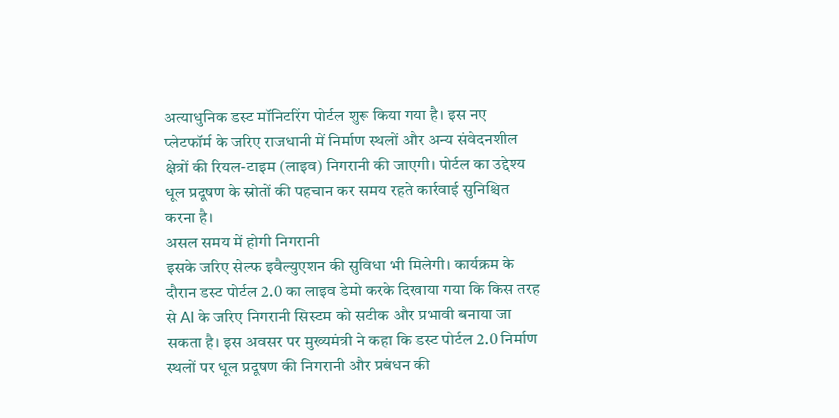अत्याधुनिक डस्ट मॉनिटरिंग पोर्टल शुरू किया गया है। इस नए प्लेटफॉर्म के जरिए राजधानी में निर्माण स्थलों और अन्य संवेदनशील क्षेत्रों की रियल-टाइम (लाइव) निगरानी की जाएगी। पोर्टल का उद्देश्य धूल प्रदूषण के स्रोतों की पहचान कर समय रहते कार्रवाई सुनिश्चित करना है।
असल समय में होगी निगरानी
इसके जरिए सेल्फ इवैल्युएशन की सुविधा भी मिलेगी। कार्यक्रम के दौरान डस्ट पोर्टल 2.0 का लाइव डेमो करके दिखाया गया कि किस तरह से AI के जरिए निगरानी सिस्टम को सटीक और प्रभावी बनाया जा सकता है। इस अवसर पर मुख्यमंत्री ने कहा कि डस्ट पोर्टल 2.0 निर्माण स्थलों पर धूल प्रदूषण की निगरानी और प्रबंधन की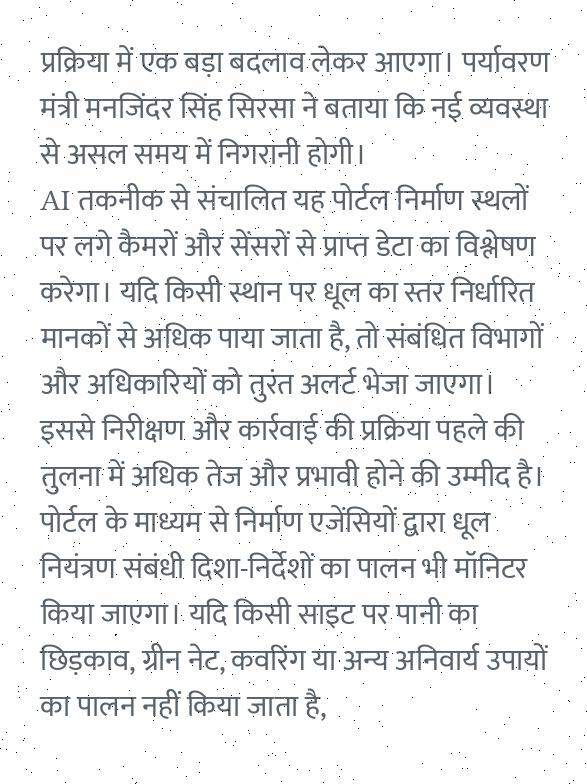प्रक्रिया में एक बड़ा बदलाव लेकर आएगा। पर्यावरण मंत्री मनजिंदर सिंह सिरसा ने बताया कि नई व्यवस्था से असल समय में निगरानी होगी।
AI तकनीक से संचालित यह पोर्टल निर्माण स्थलों पर लगे कैमरों और सेंसरों से प्राप्त डेटा का विश्लेषण करेगा। यदि किसी स्थान पर धूल का स्तर निर्धारित मानकों से अधिक पाया जाता है, तो संबंधित विभागों और अधिकारियों को तुरंत अलर्ट भेजा जाएगा। इससे निरीक्षण और कार्रवाई की प्रक्रिया पहले की तुलना में अधिक तेज और प्रभावी होने की उम्मीद है।
पोर्टल के माध्यम से निर्माण एजेंसियों द्वारा धूल नियंत्रण संबंधी दिशा-निर्देशों का पालन भी मॉनिटर किया जाएगा। यदि किसी साइट पर पानी का छिड़काव, ग्रीन नेट, कवरिंग या अन्य अनिवार्य उपायों का पालन नहीं किया जाता है,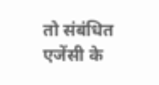तो संबंधित एजेंसी के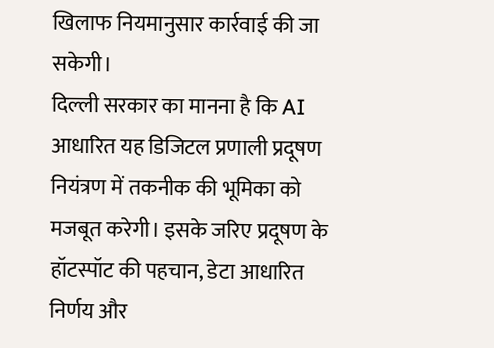खिलाफ नियमानुसार कार्रवाई की जा सकेगी।
दिल्ली सरकार का मानना है कि AI आधारित यह डिजिटल प्रणाली प्रदूषण नियंत्रण में तकनीक की भूमिका को मजबूत करेगी। इसके जरिए प्रदूषण के हॉटस्पॉट की पहचान, डेटा आधारित निर्णय और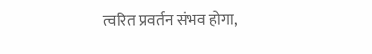त्वरित प्रवर्तन संभव होगा,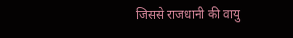जिससे राजधानी की वायु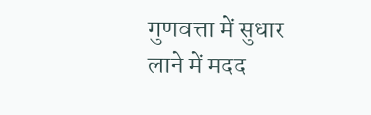गुणवत्ता में सुधार लाने में मदद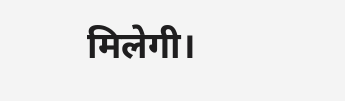मिलेगी।